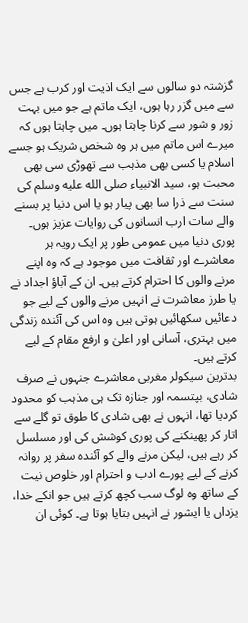گزشتہ دو سالوں سے ایک اذیت اور کرب ہے جس سے میں گزر رہا ہوں، ایک ماتم ہے جو میں بہت زور و شور سے کرنا چاہتا ہوں۔ میں چاہتا ہوں کہ میرے اس ماتم میں ہر وہ شخص شریک ہو جسے اسلام یا کسی بھی مذہب سے تھوڑی سی بھی محبت ہو، سید الانبیاء صلى الله عليه وسلم کی سنت سے ذرا سا بھی پیار ہو یا اس دنیا پر بسنے والے سات ارب انسانوں کی روایات عزیز ہوں۔ پوری دنیا میں عمومی طور پر ایک رویہ ہر معاشرے اور ثقافت میں موجود ہے کہ وہ اپنے مرنے والوں کا احترام کرتے ہیں۔ ان کے آباؤ اجداد نے یا طرز معاشرت نے انہیں مرنے والوں کے لیے جو دعائیں سکھائیں ہوتی ہیں وہ اس کی آئندہ زندگی میں بہتری، آسانی اور اعلیٰ و ارفع مقام کے لیے کرتے ہیں۔
بدترین سیکولر مغربی معاشرے جنہوں نے صرف شادی، بپتسمہ اور جنازہ تک ہی مذہب کو محدود کردیا تھا، انہوں نے بھی شادی کا طوق تو گلے سے اتار کر پھینکنے کی پوری کوشش کی اور مسلسل کر رہے ہیں، لیکن مرنے والے کو آئندہ سفر پر روانہ کرنے کے لیے پورے ادب و احترام اور خلوص نیت کے ساتھ وہ لوگ سب کچھ کرتے ہیں جو انکے خدا، یزداں یا ایشور نے انہیں بتایا ہوتا ہے۔ کوئی ان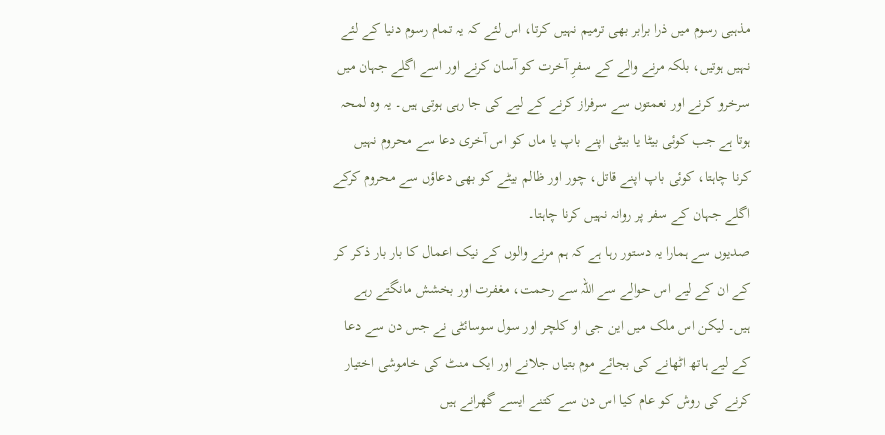مذہبی رسوم میں ذرا برابر بھی ترمیم نہیں کرتا، اس لئے کہ یہ تمام رسوم دنیا کے لئے نہیں ہوتیں، بلکہ مرنے والے کے سفرِ آخرت کو آسان کرنے اور اسے اگلے جہان میں سرخرو کرنے اور نعمتوں سے سرفراز کرنے کے لیے کی جا رہی ہوتی ہیں۔ یہ وہ لمحہ ہوتا ہے جب کوئی بیٹا یا بیٹی اپنے باپ یا ماں کو اس آخری دعا سے محروم نہیں کرنا چاہتا، کوئی باپ اپنے قاتل، چور اور ظالم بیٹے کو بھی دعاؤں سے محروم کرکے اگلے جہان کے سفر پر روانہ نہیں کرنا چاہتا۔
صدیوں سے ہمارا یہ دستور رہا ہے کہ ہم مرنے والوں کے نیک اعمال کا بار بار ذکر کر کے ان کے لیے اس حوالے سے اللہ سے رحمت، مغفرت اور بخشش مانگتے رہے ہیں۔ لیکن اس ملک میں این جی او کلچر اور سول سوسائٹی نے جس دن سے دعا کے لیے ہاتھ اٹھانے کی بجائے موم بتیاں جلانے اور ایک منٹ کی خاموشی اختیار کرنے کی روش کو عام کیا اس دن سے کتنے ایسے گھرانے ہیں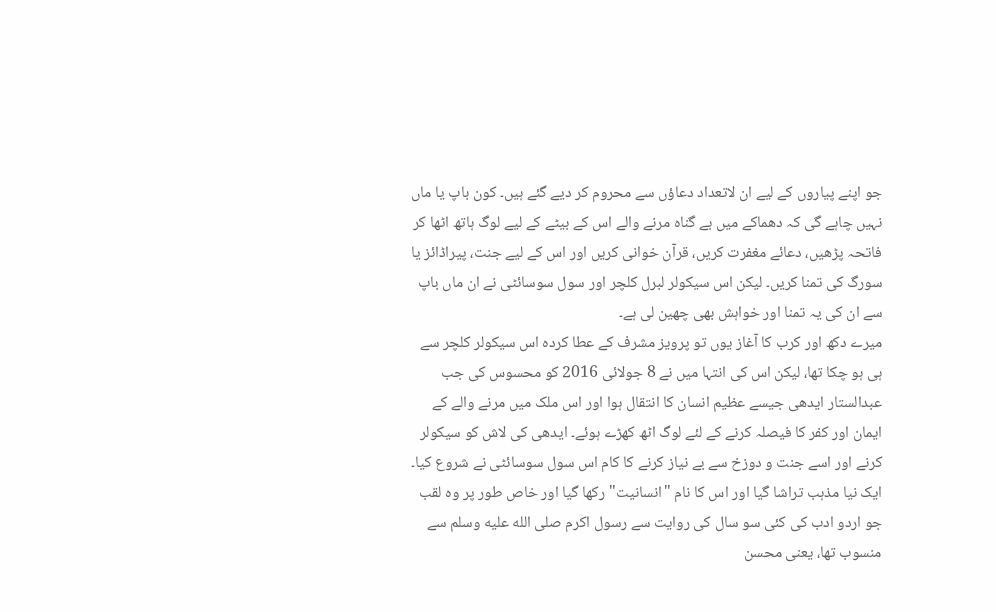جو اپنے پیاروں کے لیے ان لاتعداد دعاؤں سے محروم کر دیے گئے ہیں۔ کون باپ یا ماں نہیں چاہے گی کہ دھماکے میں بے گناہ مرنے والے اس کے بیٹے کے لیے لوگ ہاتھ اٹھا کر فاتحہ پڑھیں، دعائے مغفرت کریں، قرآن خوانی کریں اور اس کے لیے جنت، پیراڈائز یا سورگ کی تمنا کریں۔ لیکن اس سیکولر لبرل کلچر اور سول سوسائٹی نے ان ماں باپ سے ان کی یہ تمنا اور خواہش بھی چھین لی ہے۔
میرے دکھ اور کرب کا آغاز یوں تو پرویز مشرف کے عطا کردہ اس سیکولر کلچر سے ہی ہو چکا تھا، لیکن اس کی انتہا میں نے 8 جولائی 2016 کو محسوس کی جب عبدالستار ایدھی جیسے عظیم انسان کا انتقال ہوا اور اس ملک میں مرنے والے کے ایمان اور کفر کا فیصلہ کرنے کے لئے لوگ اٹھ کھڑے ہوئے۔ ایدھی کی لاش کو سیکولر کرنے اور اسے جنت و دوزخ سے بے نیاز کرنے کا کام اس سول سوسائٹی نے شروع کیا۔ ایک نیا مذہب تراشا گیا اور اس کا نام "انسانیت" رکھا گیا اور خاص طور پر وہ لقب جو اردو ادب کی کئی سو سال کی روایت سے رسول اکرم صلى الله عليه وسلم سے منسوب تھا، یعنی محسن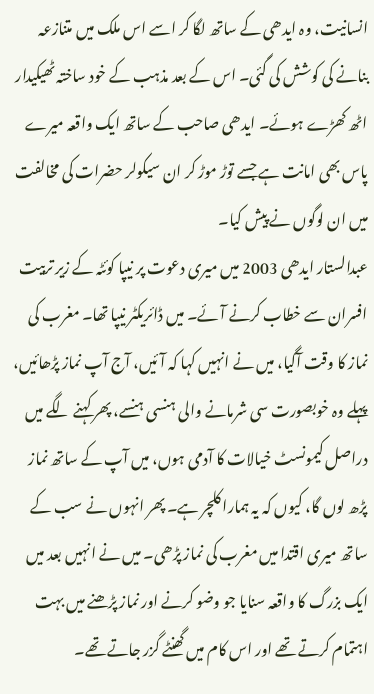انسانیت، وہ ایدھی کے ساتھ لگا کر اسے اس ملک میں متنازعہ بنانے کی کوشش کی گئی۔ اس کے بعد مذہب کے خود ساختہ ٹھیکیدار اٹھ کھڑے ہوئے۔ ایدھی صاحب کے ساتھ ایک واقعہ میرے پاس بھی امانت ہے جسے توڑ موڑ کر ان سیکولر حضرات کی مخالفت میں ان لوگوں نے پیش کیا۔
عبدالستار ایدھی 2003 میں میری دعوت پر نیپا کوئٹہ کے زیر تربیت افسران سے خطاب کرنے آئے۔ میں ڈائریکٹر نیپا تھا۔ مغرب کی نماز کا وقت آگیا، میں نے انہیں کہا کہ آئیں، آج آپ نماز پڑھائیں، پہلے وہ خوبصورت سی شرمانے والی ہنسی ہنسے، پھر کہنے لگے میں دراصل کیمونسٹ خیالات کا آدمی ہوں، میں آپ کے ساتھ نماز پڑھ لوں گا، کیوں کہ یہ ہمارا کلچر ہے۔ پھر انہوں نے سب کے ساتھ میری اقتدا میں مغرب کی نماز پڑھی۔ میں نے انہیں بعد میں ایک بزرگ کا واقعہ سنایا جو وضو کرنے اور نماز پڑھنے میں بہت اہتمام کرتے تھے اور اس کام میں گھنٹے گزر جاتے تھے۔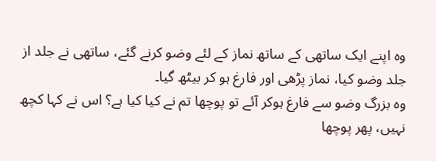وہ اپنے ایک ساتھی کے ساتھ نماز کے لئے وضو کرنے گئے، ساتھی نے جلد از جلد وضو کیا، نماز پڑھی اور فارغ ہو کر بیٹھ گیا۔
وہ بزرگ وضو سے فارغ ہوکر آئے تو پوچھا تم نے کیا کیا ہے؟ اس نے کہا کچھ نہیں، پھر پوچھا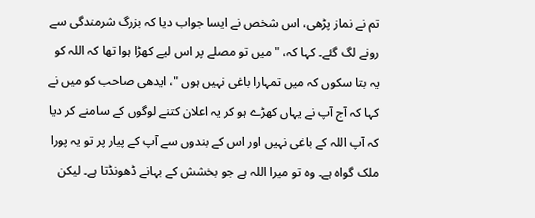تم نے نماز پڑھی، اس شخص نے ایسا جواب دیا کہ بزرگ شرمندگی سے رونے لگ گئے۔ کہا کہ، "میں تو مصلے پر اس لیے کھڑا ہوا تھا کہ اللہ کو یہ بتا سکوں کہ میں تمہارا باغی نہیں ہوں "، ایدھی صاحب کو میں نے کہا کہ آج آپ نے یہاں کھڑے ہو کر یہ اعلان کتنے لوگوں کے سامنے کر دیا کہ آپ اللہ کے باغی نہیں اور اس کے بندوں سے آپ کے پیار پر تو یہ پورا ملک گواہ ہے۔ وہ تو میرا اللہ ہے جو بخشش کے بہانے ڈھونڈتا ہے۔ لیکن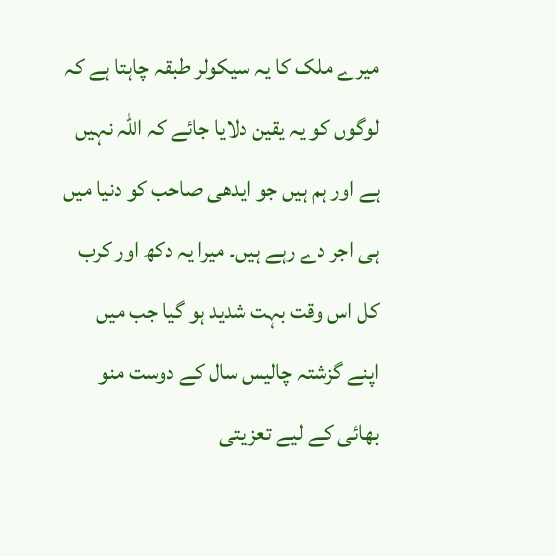میرے ملک کا یہ سیکولر طبقہ چاہتا ہے کہ لوگوں کو یہ یقین دلایا جائے کہ اللہ نہیں ہے اور ہم ہیں جو ایدھی صاحب کو دنیا میں ہی اجر دے رہے ہیں۔ میرا یہ دکھ اور کرب کل اس وقت بہت شدید ہو گیا جب میں اپنے گزشتہ چالیس سال کے دوست منو بھائی کے لیے تعزیتی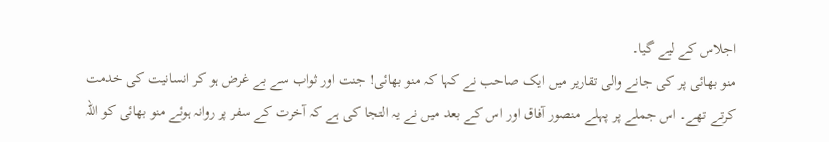اجلاس کے لیے گیا۔
منو بھائی پر کی جانے والی تقاریر میں ایک صاحب نے کہا کہ منو بھائی! جنت اور ثواب سے بے غرض ہو کر انسانیت کی خدمت کرتے تھے۔ اس جملے پر پہلے منصور آفاق اور اس کے بعد میں نے یہ التجا کی ہے کہ آخرت کے سفر پر روانہ ہوئے منو بھائی کو اللہ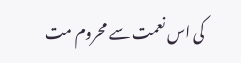کی اس نعمت سے محروم مت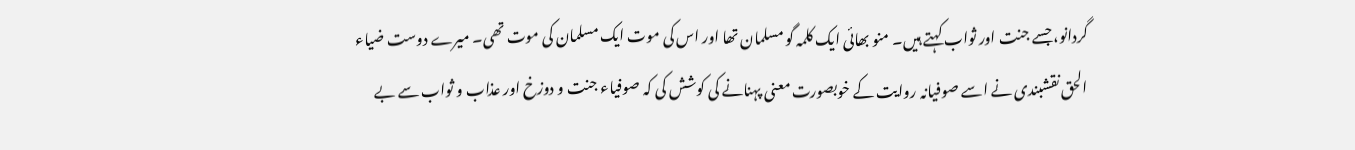گردانو، جسے جنت اور ثواب کہتے ہیں۔ منو بھائی ایک کلمہ گو مسلمان تھا اور اس کی موت ایک مسلمان کی موت تھی۔ میرے دوست ضیاء الحق نقشبندی نے اسے صوفیانہ روایت کے خوبصورت معنی پہنانے کی کوشش کی کہ صوفیاء جنت و دوزخ اور عذاب و ثواب سے بے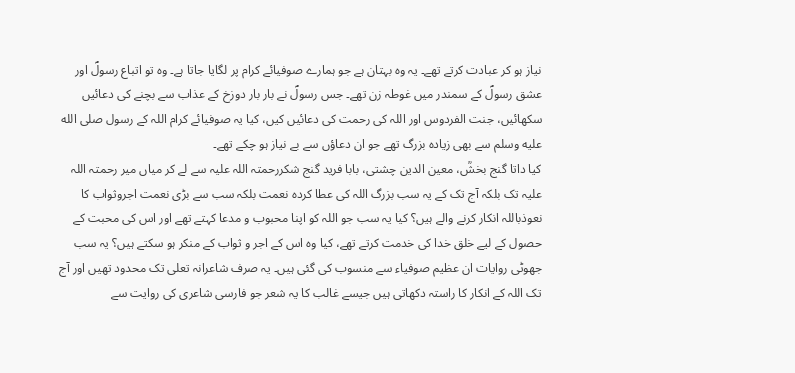نیاز ہو کر عبادت کرتے تھے۔ یہ وہ بہتان ہے جو ہمارے صوفیائے کرام پر لگایا جاتا ہے۔ وہ تو اتباع رسولؐ اور عشق رسولؐ کے سمندر میں غوطہ زن تھے۔ جس رسولؐ نے بار بار دوزخ کے عذاب سے بچنے کی دعائیں سکھائیں، جنت الفردوس اور اللہ کی رحمت کی دعائیں کیں، کیا یہ صوفیائے کرام اللہ کے رسول صلى الله عليه وسلم سے بھی زیادہ بزرگ تھے جو ان دعاؤں سے بے نیاز ہو چکے تھے۔
کیا داتا گنج بخشؒ، معین الدین چشتی، بابا فرید گنج شکررحمتہ اللہ علیہ سے لے کر میاں میر رحمتہ اللہ علیہ تک بلکہ آج تک کے یہ سب بزرگ اللہ کی عطا کردہ نعمت بلکہ سب سے بڑی نعمت اجروثواب کا نعوذباللہ انکار کرنے والے ہیں؟ کیا یہ سب جو اللہ کو اپنا محبوب و مدعا کہتے تھے اور اس کی محبت کے حصول کے لیے خلق خدا کی خدمت کرتے تھے، کیا وہ اس کے اجر و ثواب کے منکر ہو سکتے ہیں؟ یہ سب جھوٹی روایات ان عظیم صوفیاء سے منسوب کی گئی ہیں۔ یہ صرف شاعرانہ تعلی تک محدود تھیں اور آج تک اللہ کے انکار کا راستہ دکھاتی ہیں جیسے غالب کا یہ شعر جو فارسی شاعری کی روایت سے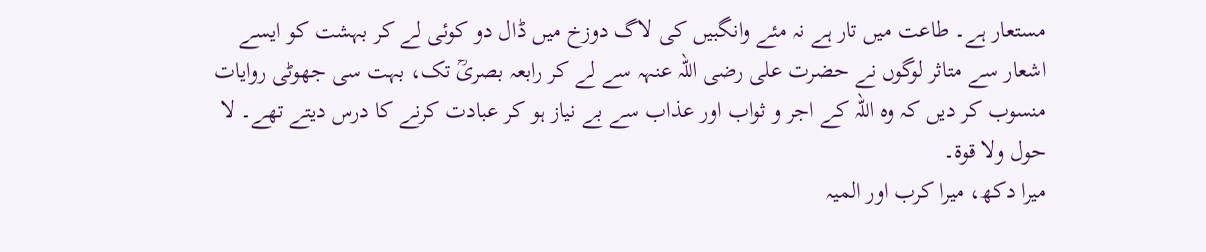مستعار ہے۔ طاعت میں تار ہے نہ مئے وانگبیں کی لاگ دوزخ میں ڈال دو کوئی لے کر بہشت کو ایسے اشعار سے متاثر لوگوں نے حضرت علی رضی اللہ عنہہ سے لے کر رابعہ بصریؒ تک، بہت سی جھوٹی روایات منسوب کر دیں کہ وہ اللہ کے اجر و ثواب اور عذاب سے بے نیاز ہو کر عبادت کرنے کا درس دیتے تھے۔ لا حول ولا قوۃ۔
میرا دکھ، میرا کرب اور المیہ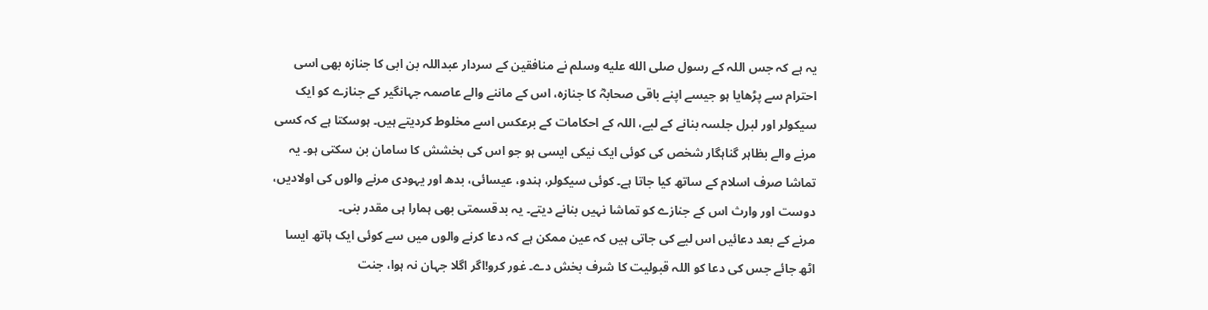یہ ہے کہ جس اللہ کے رسول صلى الله عليه وسلم نے منافقین کے سردار عبداللہ بن ابی کا جنازہ بھی اسی احترام سے پڑھایا ہو جیسے اپنے باقی صحابہؓ کا جنازہ، اس کے ماننے والے عاصمہ جہانگیر کے جنازے کو ایک سیکولر اور لبرل جلسہ بنانے کے لیے، اللہ کے احکامات کے برعکس اسے مخلوط کردیتے ہیں۔ ہوسکتا ہے کہ کسی مرنے والے بظاہر گناہگار شخص کی کوئی ایک نیکی ایسی ہو جو اس کی بخشش کا سامان بن سکتی ہو۔ یہ تماشا صرف اسلام کے ساتھ کیا جاتا ہے۔ کوئی سیکولر، ہندو، عیسائی، بدھ اور یہودی مرنے والوں کی اولادیں، دوست اور وارث اس کے جنازے کو تماشا نہیں بنانے دیتے۔ یہ بدقسمتی بھی ہمارا ہی مقدر بنی۔
مرنے کے بعد دعائیں اس لیے کی جاتی ہیں کہ عین ممکن ہے کہ دعا کرنے والوں میں سے کوئی ایک ہاتھ ایسا اٹھ جائے جس کی دعا کو اللہ قبولیت کا شرف بخش دے۔ غور کرو!اگر اگلا جہان نہ ہوا، جنت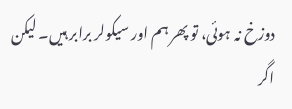دوزخ نہ ہوئی، تو پھر ہم اور سیکولر برابر ہیں۔ لیکن اگر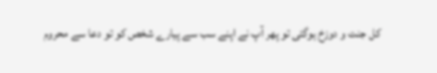کل جنت و دوزخ ہوگئی تو پھر آپ نے اپنے سب سے پیارے شخص کو تو دعا سے محروم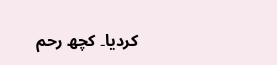کردیا۔ کچھ رحم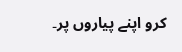کرو اپنے پیاروں پر۔